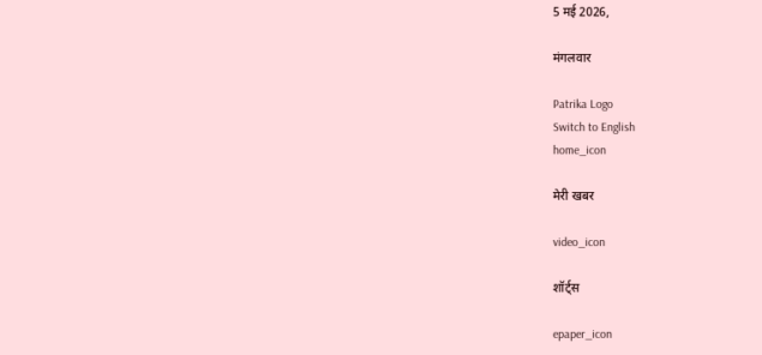5 मई 2026,

मंगलवार

Patrika Logo
Switch to English
home_icon

मेरी खबर

video_icon

शॉर्ट्स

epaper_icon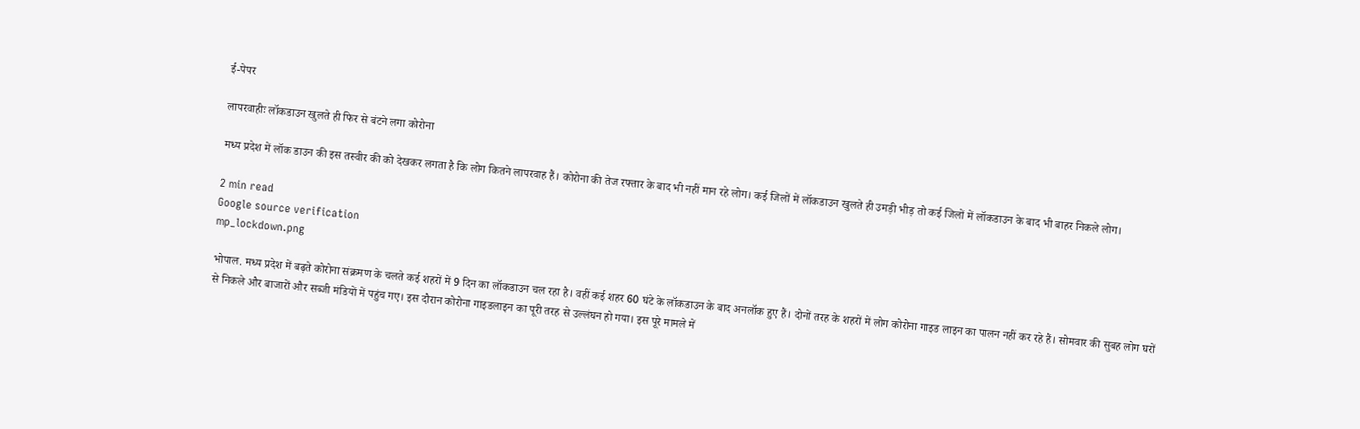ई-पेपर

लापरवाहीः लॉकडाउन खुलते ही फिर से बंटने लगा कोरोना

मध्य प्रदेश में लॉक डाउन की इस तस्वीर की को देखकर लगता है कि लोग कितने लापरवाह हैं। कोरोना की तेज रफ्तार के बाद भी नहीं मान रहे लोग। कई जिलों में लॉकडाउन खुलते ही उमड़ी भीड़ तो कई जिलों में लॉकडाउन के बाद भी बाहर निकले लोग।

2 min read
Google source verification
mp_lockdown.png

भोपाल. मध्य प्रदेश में बढ़ते कोरोना संक्रमण के चलते कई शहरों में 9 दिन का लॉकडाउन चल रहा है। वहीं कई शहर 60 घंटे के लॉकडाउन के बाद अनलॉक हुए हैं। दोनों तरह के शहरों में लोग कोरोना गाइड लाइन का पालन नहीं कर रहे हैं। सोमवार की सुबह लोग घरों से निकले और बाजारों और सब्जी मंडियों में पहुंच गए। इस दौरान कोरोना गाइडलाइन का पूरी तरह से उल्लंघन हो गया। इस पूरे मामले में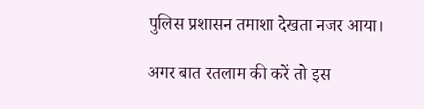पुलिस प्रशासन तमाशा देखता नजर आया।

अगर बात रतलाम की करें तो इस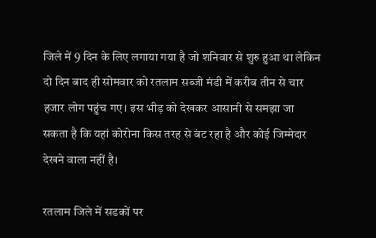जिले में 9 दिन के लिए लगाया गया है जो शनिवार से शुरु हुआ था लेकिन दो दिन बाद ही सोमवार को रतलाम सब्जी मंडी में करीब तीन से चार हजार लोग पहुंच गए। इस भीड़ को देखकर आसानी से समझा जा सकता है कि यहां कोरोना किस तरह से बंट रहा है और कोई जिम्मेदार देखने वाला नहीं है।

रतलाम जिले में सडकों पर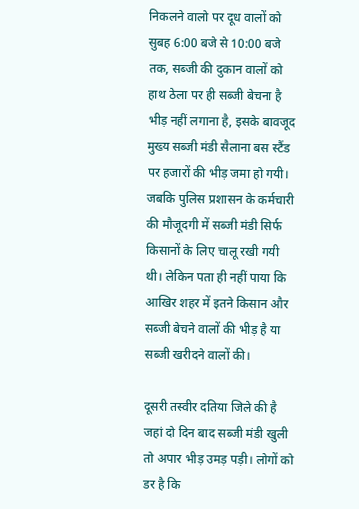निकलने वालो पर दूध वालों को सुबह 6:00 बजे से 10:00 बजे तक, सब्जी की दुकान वालों को हाथ ठेला पर ही सब्जी बेचना है भीड़ नहीं लगाना है, इसके बावजूद मुख्य सब्जी मंडी सैलाना बस स्टैंड पर हजारों की भीड़ जमा हो गयी। जबकि पुलिस प्रशासन के कर्मचारी की मौजूदगी में सब्जी मंडी सिर्फ किसानों के लिए चालू रखी गयी थी। लेकिन पता ही नहीं पाया कि आखिर शहर में इतने किसान और सब्जी बेचने वालों की भीड़ है या सब्जी खरीदने वालों की।

दूसरी तस्वीर दतिया जिले की है जहां दो दिन बाद सब्जी मंडी खुली तो अपार भीड़ उमड़ पड़ी। लोगों को डर है कि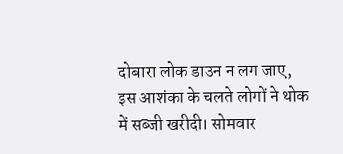दोबारा लोक डाउन न लग जाए, इस आशंका के चलते लोगों ने थोक में सब्जी खरीदी। सोमवार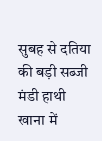सुबह से दतिया की बड़ी सब्जी मंडी हाथी खाना में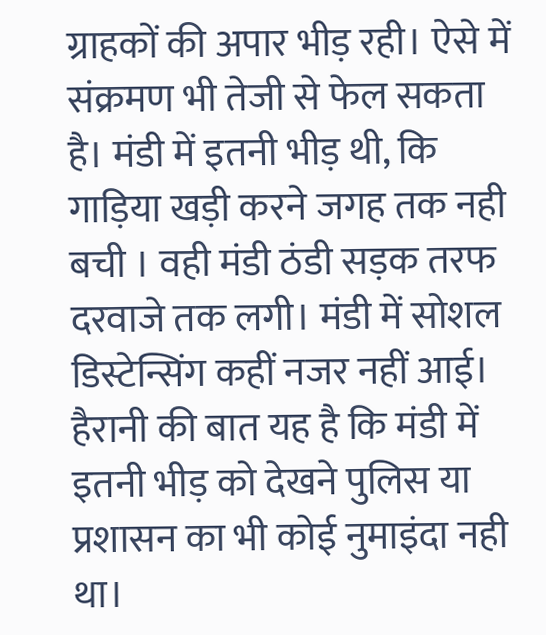ग्राहकों की अपार भीड़ रही। ऐसे में संक्रमण भी तेजी से फेल सकता है। मंडी में इतनी भीड़ थी, कि गाड़िया खड़ी करने जगह तक नही बची । वही मंडी ठंडी सड़क तरफ दरवाजे तक लगी। मंडी में सोशल डिस्टेन्सिंग कहीं नजर नहीं आई। हैरानी की बात यह है कि मंडी में इतनी भीड़ को देखने पुलिस या प्रशासन का भी कोई नुमाइंदा नही था।